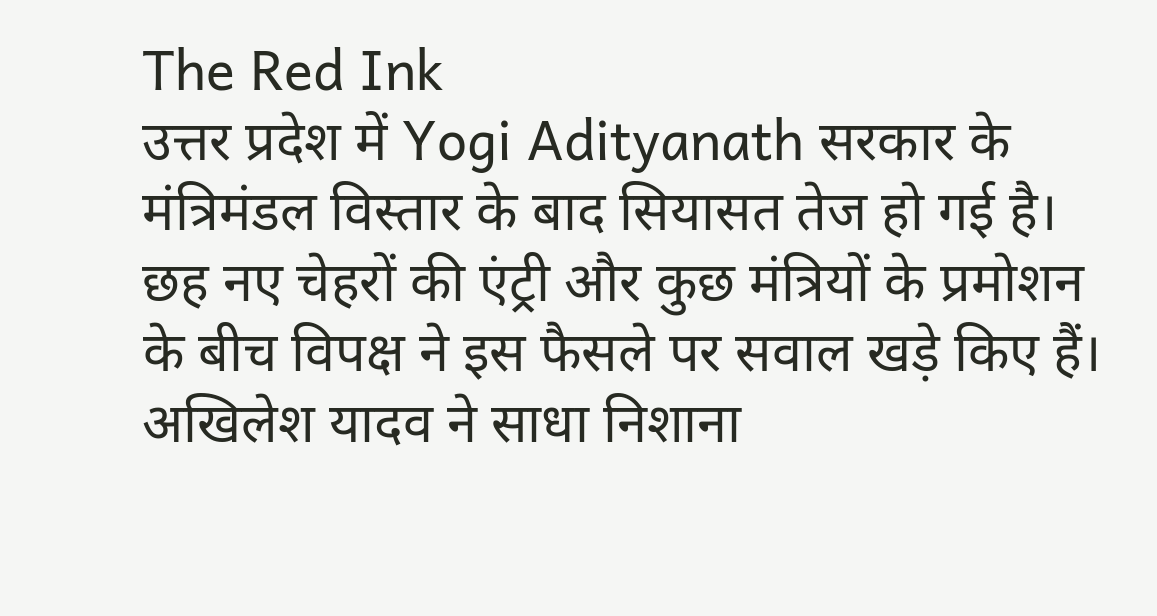The Red Ink
उत्तर प्रदेश में Yogi Adityanath सरकार के मंत्रिमंडल विस्तार के बाद सियासत तेज हो गई है। छह नए चेहरों की एंट्री और कुछ मंत्रियों के प्रमोशन के बीच विपक्ष ने इस फैसले पर सवाल खड़े किए हैं।
अखिलेश यादव ने साधा निशाना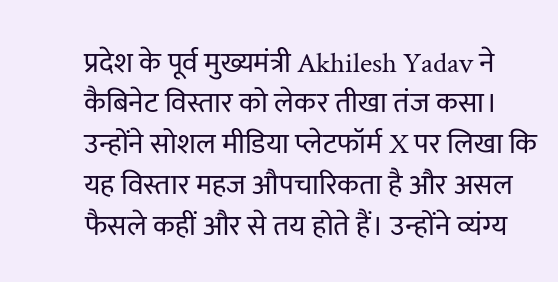प्रदेश के पूर्व मुख्यमंत्री Akhilesh Yadav ने कैबिनेट विस्तार को लेकर तीखा तंज कसा। उन्होंने सोशल मीडिया प्लेटफॉर्म X पर लिखा कि यह विस्तार महज औपचारिकता है और असल फैसले कहीं और से तय होते हैं। उन्होंने व्यंग्य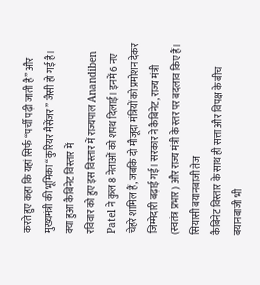करते हुए कहा कि यहां सिर्फ “पर्ची पढ़ी जाती है” और मुख्यमंत्री की भूमिका “कुरियर मैसेंजर” जैसी हो गई है।
क्या हुआ कैबिनेट विस्तार में
रविवार को हुए इस विस्तार में राज्यपाल Anandiben Patel ने कुल 8 नेताओं को शपथ दिलाई। इनमें 6 नए चेहरे शामिल हैं, जबकि दो मौजूदा मंत्रियों को प्रमोशन देकर जिम्मेदारी बढ़ाई गई। सरकार ने कैबिनेट, राज्य मंत्री (स्वतंत्र प्रभार) और राज्य मंत्री के स्तर पर बदलाव किए हैं।
सियासी बयानबाजी तेज
कैबिनेट विस्तार के साथ ही सत्ता और विपक्ष के बीच बयानबाजी भी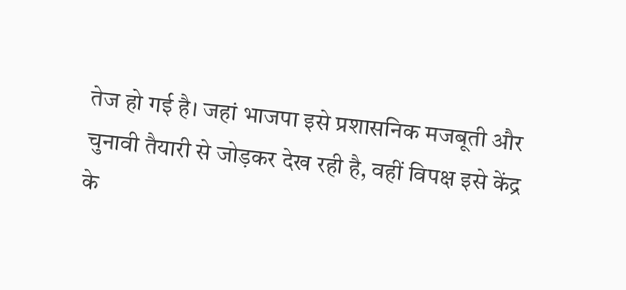तेज हो गई है। जहां भाजपा इसे प्रशासनिक मजबूती और चुनावी तैयारी से जोड़कर देख रही है, वहीं विपक्ष इसे केंद्र के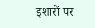इशारों पर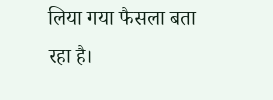लिया गया फैसला बता रहा है।